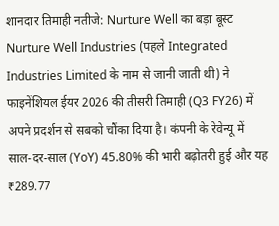शानदार तिमाही नतीजे: Nurture Well का बड़ा बूस्ट
Nurture Well Industries (पहले Integrated Industries Limited के नाम से जानी जाती थी) ने फाइनेंशियल ईयर 2026 की तीसरी तिमाही (Q3 FY26) में अपने प्रदर्शन से सबको चौंका दिया है। कंपनी के रेवेन्यू में साल-दर-साल (YoY) 45.80% की भारी बढ़ोतरी हुई और यह ₹289.77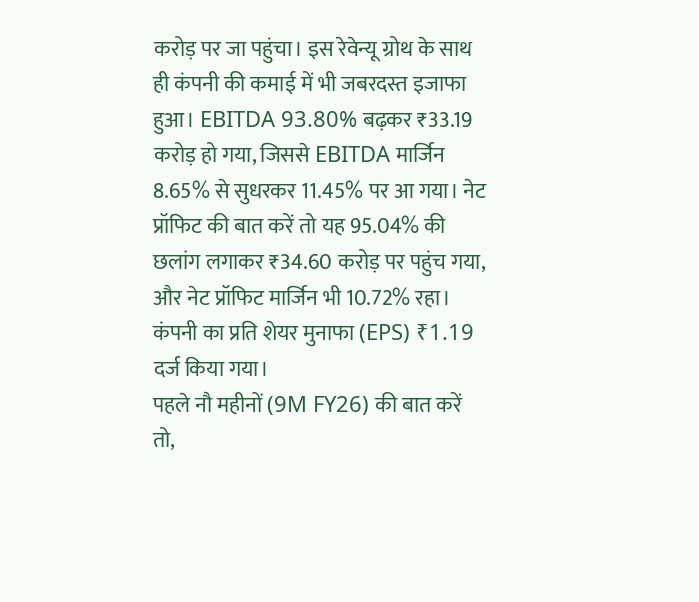करोड़ पर जा पहुंचा। इस रेवेन्यू ग्रोथ के साथ ही कंपनी की कमाई में भी जबरदस्त इजाफा हुआ। EBITDA 93.80% बढ़कर ₹33.19 करोड़ हो गया, जिससे EBITDA मार्जिन 8.65% से सुधरकर 11.45% पर आ गया। नेट प्रॉफिट की बात करें तो यह 95.04% की छलांग लगाकर ₹34.60 करोड़ पर पहुंच गया, और नेट प्रॉफिट मार्जिन भी 10.72% रहा। कंपनी का प्रति शेयर मुनाफा (EPS) ₹1.19 दर्ज किया गया।
पहले नौ महीनों (9M FY26) की बात करें तो,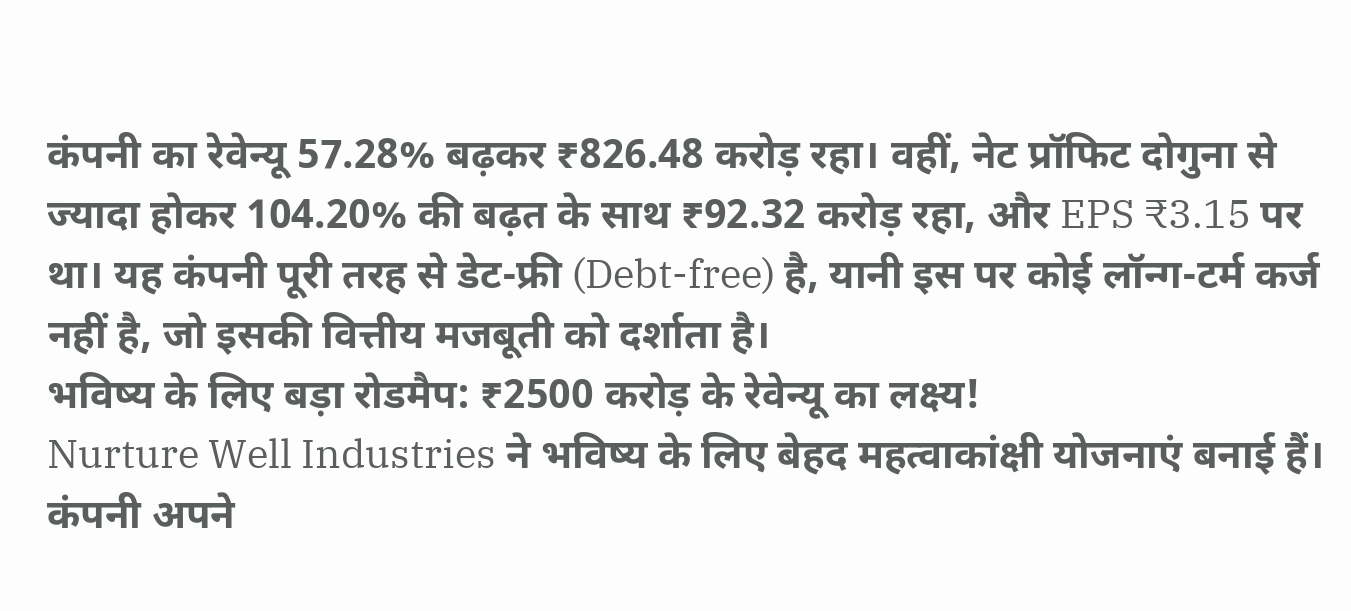कंपनी का रेवेन्यू 57.28% बढ़कर ₹826.48 करोड़ रहा। वहीं, नेट प्रॉफिट दोगुना से ज्यादा होकर 104.20% की बढ़त के साथ ₹92.32 करोड़ रहा, और EPS ₹3.15 पर था। यह कंपनी पूरी तरह से डेट-फ्री (Debt-free) है, यानी इस पर कोई लॉन्ग-टर्म कर्ज नहीं है, जो इसकी वित्तीय मजबूती को दर्शाता है।
भविष्य के लिए बड़ा रोडमैप: ₹2500 करोड़ के रेवेन्यू का लक्ष्य!
Nurture Well Industries ने भविष्य के लिए बेहद महत्वाकांक्षी योजनाएं बनाई हैं। कंपनी अपने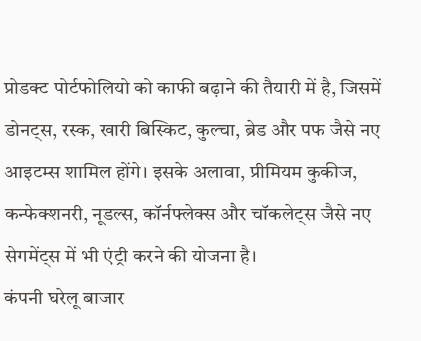प्रोडक्ट पोर्टफोलियो को काफी बढ़ाने की तैयारी में है, जिसमें डोनट्स, रस्क, खारी बिस्किट, कुल्चा, ब्रेड और पफ जैसे नए आइटम्स शामिल होंगे। इसके अलावा, प्रीमियम कुकीज, कन्फेक्शनरी, नूडल्स, कॉर्नफ्लेक्स और चॉकलेट्स जैसे नए सेगमेंट्स में भी एंट्री करने की योजना है।
कंपनी घरेलू बाजार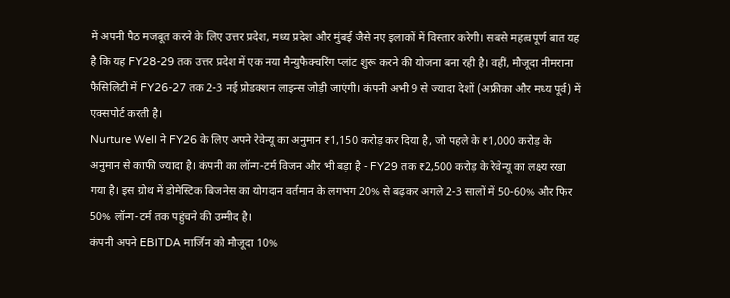में अपनी पैठ मजबूत करने के लिए उत्तर प्रदेश, मध्य प्रदेश और मुंबई जैसे नए इलाकों में विस्तार करेगी। सबसे महत्वपूर्ण बात यह है कि यह FY28-29 तक उत्तर प्रदेश में एक नया मैन्युफैक्चरिंग प्लांट शुरू करने की योजना बना रही है। वहीं, मौजूदा नीमराना फैसिलिटी में FY26-27 तक 2-3 नई प्रोडक्शन लाइन्स जोड़ी जाएंगी। कंपनी अभी 9 से ज्यादा देशों (अफ्रीका और मध्य पूर्व) में एक्सपोर्ट करती है।
Nurture Well ने FY26 के लिए अपने रेवेन्यू का अनुमान ₹1,150 करोड़ कर दिया है, जो पहले के ₹1,000 करोड़ के अनुमान से काफी ज्यादा है। कंपनी का लॉन्ग-टर्म विजन और भी बड़ा है - FY29 तक ₹2,500 करोड़ के रेवेन्यू का लक्ष्य रखा गया है। इस ग्रोथ में डोमेस्टिक बिजनेस का योगदान वर्तमान के लगभग 20% से बढ़कर अगले 2-3 सालों में 50-60% और फिर 50% लॉन्ग-टर्म तक पहुंचने की उम्मीद है।
कंपनी अपने EBITDA मार्जिन को मौजूदा 10%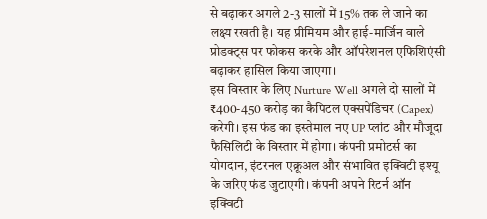से बढ़ाकर अगले 2-3 सालों में 15% तक ले जाने का लक्ष्य रखती है। यह प्रीमियम और हाई-मार्जिन वाले प्रोडक्ट्स पर फोकस करके और ऑपरेशनल एफिशिएंसी बढ़ाकर हासिल किया जाएगा।
इस विस्तार के लिए Nurture Well अगले दो सालों में ₹400-450 करोड़ का कैपिटल एक्सपेंडिचर (Capex) करेगी। इस फंड का इस्तेमाल नए UP प्लांट और मौजूदा फैसिलिटी के विस्तार में होगा। कंपनी प्रमोटर्स का योगदान, इंटरनल एक्रूअल और संभावित इक्विटी इश्यू के जरिए फंड जुटाएगी। कंपनी अपने रिटर्न ऑन इक्विटी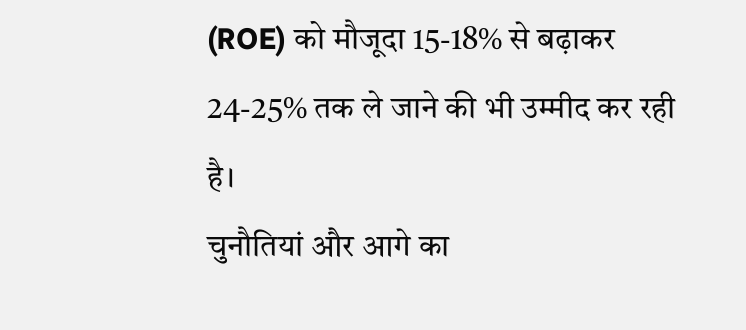(ROE) को मौजूदा 15-18% से बढ़ाकर 24-25% तक ले जाने की भी उम्मीद कर रही है।
चुनौतियां और आगे का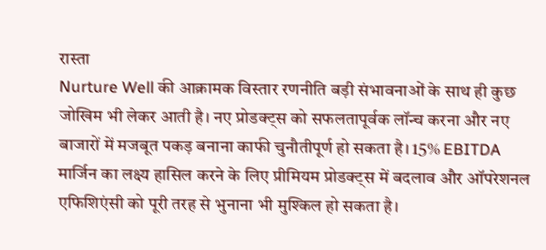रास्ता
Nurture Well की आक्रामक विस्तार रणनीति बड़ी संभावनाओं के साथ ही कुछ जोखिम भी लेकर आती है। नए प्रोडक्ट्स को सफलतापूर्वक लॉन्च करना और नए बाजारों में मजबूत पकड़ बनाना काफी चुनौतीपूर्ण हो सकता है। 15% EBITDA मार्जिन का लक्ष्य हासिल करने के लिए प्रीमियम प्रोडक्ट्स में बदलाव और ऑपरेशनल एफिशिएंसी को पूरी तरह से भुनाना भी मुश्किल हो सकता है।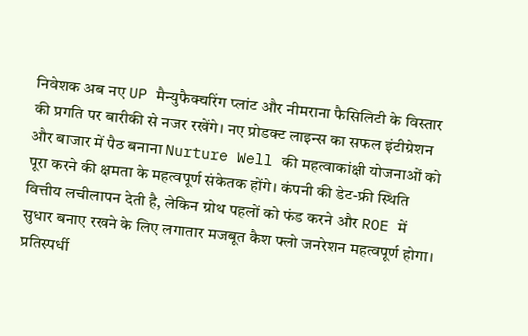निवेशक अब नए UP मैन्युफैक्चरिंग प्लांट और नीमराना फैसिलिटी के विस्तार की प्रगति पर बारीकी से नजर रखेंगे। नए प्रोडक्ट लाइन्स का सफल इंटीग्रेशन और बाजार में पैठ बनाना Nurture Well की महत्वाकांक्षी योजनाओं को पूरा करने की क्षमता के महत्वपूर्ण संकेतक होंगे। कंपनी की डेट-फ्री स्थिति वित्तीय लचीलापन देती है, लेकिन ग्रोथ पहलों को फंड करने और ROE में सुधार बनाए रखने के लिए लगातार मजबूत कैश फ्लो जनरेशन महत्वपूर्ण होगा।
प्रतिस्पर्धी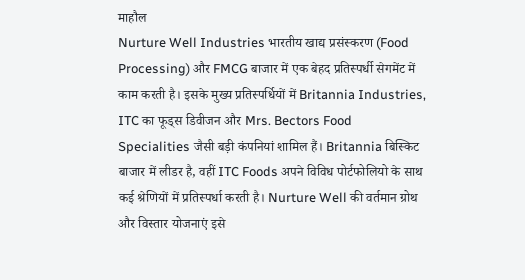माहौल
Nurture Well Industries भारतीय खाद्य प्रसंस्करण (Food Processing) और FMCG बाजार में एक बेहद प्रतिस्पर्धी सेगमेंट में काम करती है। इसके मुख्य प्रतिस्पर्धियों में Britannia Industries, ITC का फूड्स डिवीजन और Mrs. Bectors Food Specialities जैसी बड़ी कंपनियां शामिल हैं। Britannia बिस्किट बाजार में लीडर है, वहीं ITC Foods अपने विविध पोर्टफोलियो के साथ कई श्रेणियों में प्रतिस्पर्धा करती है। Nurture Well की वर्तमान ग्रोथ और विस्तार योजनाएं इसे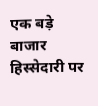एक बड़े बाजार हिस्सेदारी पर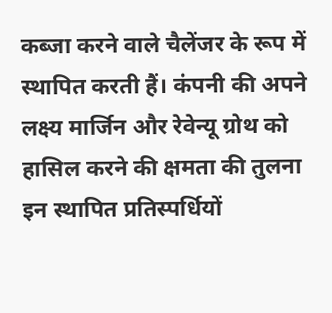कब्जा करने वाले चैलेंजर के रूप में स्थापित करती हैं। कंपनी की अपने लक्ष्य मार्जिन और रेवेन्यू ग्रोथ को हासिल करने की क्षमता की तुलना इन स्थापित प्रतिस्पर्धियों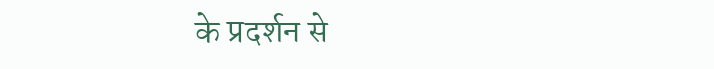के प्रदर्शन से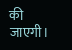की जाएगी।